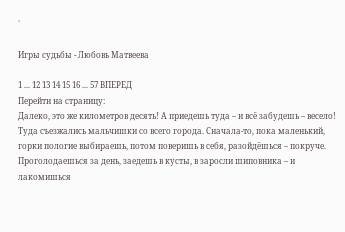`

Игры судьбы - Любовь Матвеева

1 ... 12 13 14 15 16 ... 57 ВПЕРЕД
Перейти на страницу:
Далеко, это же километров десять! А приедешь туда – и всё забудешь – весело! Туда съезжались мальчишки со всего города. Сначала-то, пока маленький, горки пологие выбираешь, потом поверишь в себя, разойдёшься – покруче. Проголодаешься за день, заедешь в кусты, в заросли шиповника – и лакомишься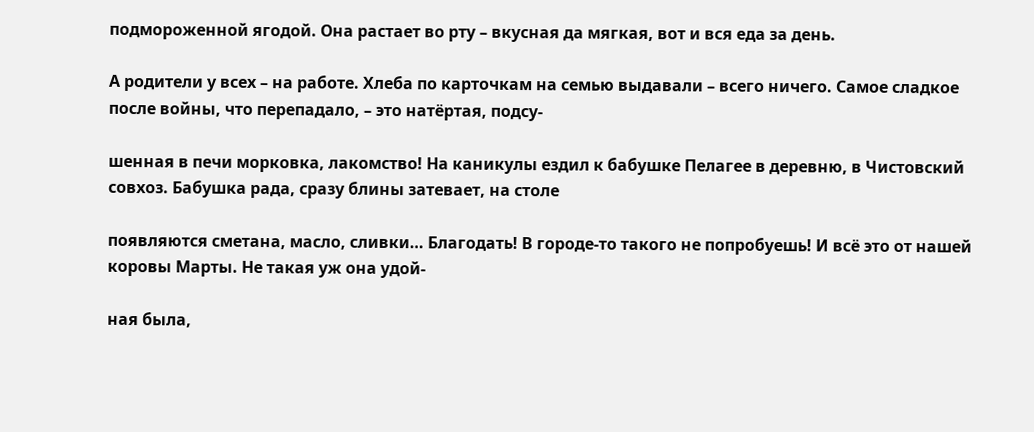подмороженной ягодой. Она растает во рту – вкусная да мягкая, вот и вся еда за день.

А родители у всех – на работе. Хлеба по карточкам на семью выдавали – всего ничего. Самое сладкое после войны, что перепадало, – это натёртая, подсу-

шенная в печи морковка, лакомство! На каникулы ездил к бабушке Пелагее в деревню, в Чистовский совхоз. Бабушка рада, сразу блины затевает, на столе

появляются сметана, масло, сливки… Благодать! В городе-то такого не попробуешь! И всё это от нашей коровы Марты. Не такая уж она удой-

ная была,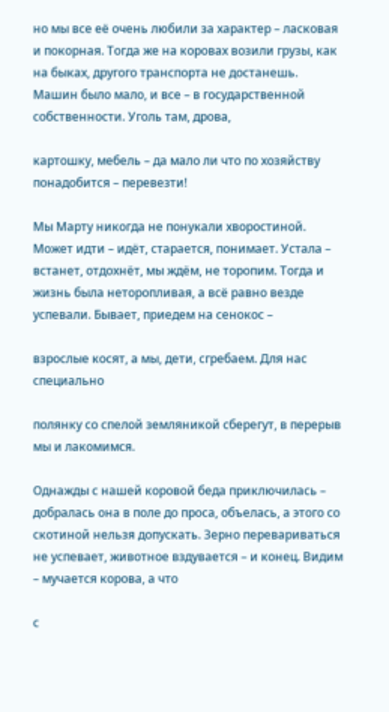но мы все её очень любили за характер – ласковая и покорная. Тогда же на коровах возили грузы, как на быках, другого транспорта не достанешь. Машин было мало, и все – в государственной собственности. Уголь там, дрова,

картошку, мебель – да мало ли что по хозяйству понадобится – перевезти!

Мы Марту никогда не понукали хворостиной. Может идти – идёт, старается, понимает. Устала – встанет, отдохнёт, мы ждём, не торопим. Тогда и жизнь была неторопливая, а всё равно везде успевали. Бывает, приедем на сенокос –

взрослые косят, а мы, дети, сгребаем. Для нас специально

полянку со спелой земляникой сберегут, в перерыв мы и лакомимся.

Однажды с нашей коровой беда приключилась – добралась она в поле до проса, объелась, а этого со скотиной нельзя допускать. Зерно перевариваться не успевает, животное вздувается – и конец. Видим – мучается корова, а что

с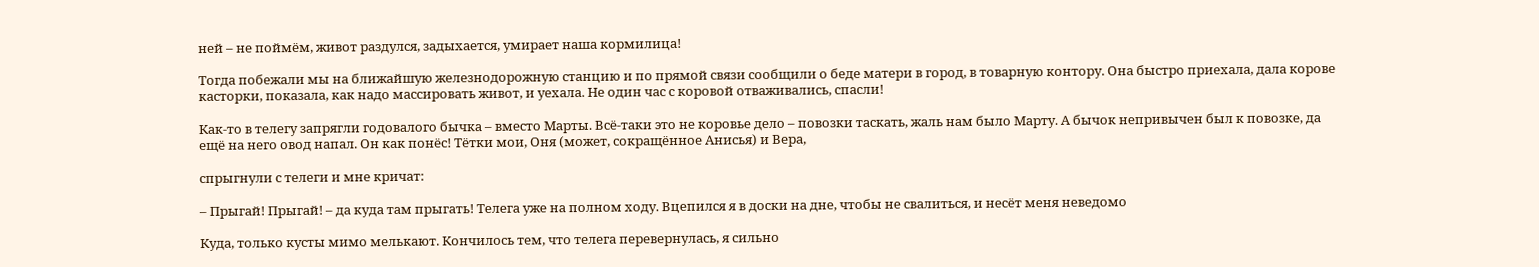ней – не поймём, живот раздулся, задыхается, умирает наша кормилица!

Тогда побежали мы на ближайшую железнодорожную станцию и по прямой связи сообщили о беде матери в город, в товарную контору. Она быстро приехала, дала корове касторки, показала, как надо массировать живот, и уехала. Не один час с коровой отваживались, спасли!

Как-то в телегу запрягли годовалого бычка – вместо Марты. Всё-таки это не коровье дело – повозки таскать, жаль нам было Марту. А бычок непривычен был к повозке, да ещё на него овод напал. Он как понёс! Тётки мои, Оня (может, сокращённое Анисья) и Вера,

спрыгнули с телеги и мне кричат:

– Прыгай! Прыгай! – да куда там прыгать! Телега уже на полном ходу. Вцепился я в доски на дне, чтобы не свалиться, и несёт меня неведомо

Куда, только кусты мимо мелькают. Кончилось тем, что телега перевернулась, я сильно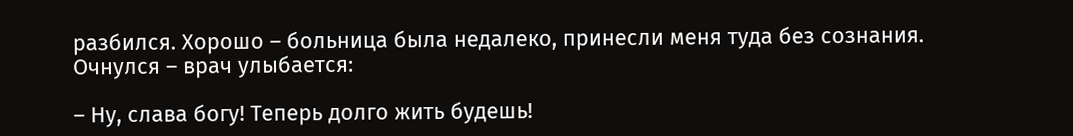разбился. Хорошо – больница была недалеко, принесли меня туда без сознания. Очнулся – врач улыбается:

– Ну, слава богу! Теперь долго жить будешь!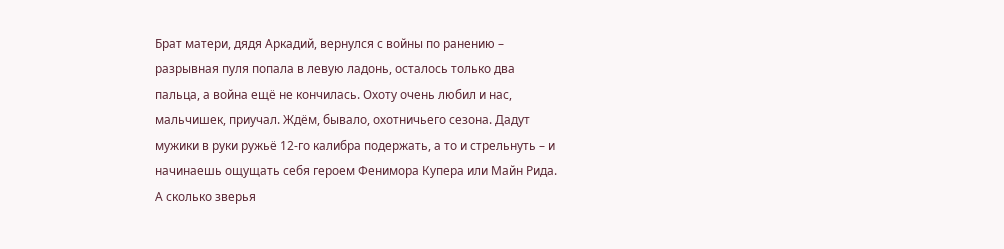Брат матери, дядя Аркадий, вернулся с войны по ранению – разрывная пуля попала в левую ладонь, осталось только два пальца, а война ещё не кончилась. Охоту очень любил и нас, мальчишек, приучал. Ждём, бывало, охотничьего сезона. Дадут мужики в руки ружьё 12-го калибра подержать, а то и стрельнуть – и начинаешь ощущать себя героем Фенимора Купера или Майн Рида. А сколько зверья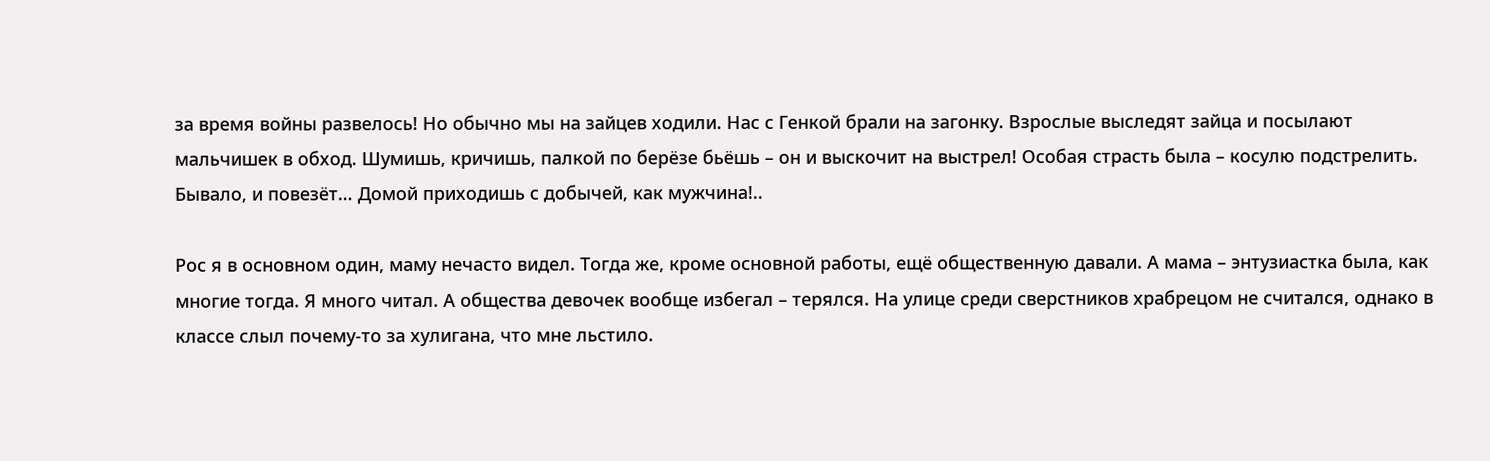за время войны развелось! Но обычно мы на зайцев ходили. Нас с Генкой брали на загонку. Взрослые выследят зайца и посылают мальчишек в обход. Шумишь, кричишь, палкой по берёзе бьёшь – он и выскочит на выстрел! Особая страсть была – косулю подстрелить. Бывало, и повезёт… Домой приходишь с добычей, как мужчина!..

Рос я в основном один, маму нечасто видел. Тогда же, кроме основной работы, ещё общественную давали. А мама – энтузиастка была, как многие тогда. Я много читал. А общества девочек вообще избегал – терялся. На улице среди сверстников храбрецом не считался, однако в классе слыл почему-то за хулигана, что мне льстило.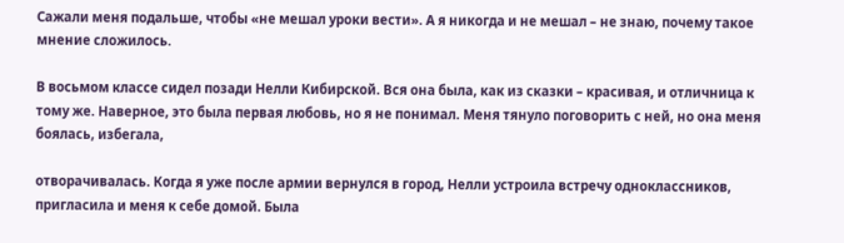Сажали меня подальше, чтобы «не мешал уроки вести». А я никогда и не мешал – не знаю, почему такое мнение сложилось.

В восьмом классе сидел позади Нелли Кибирской. Вся она была, как из сказки – красивая, и отличница к тому же. Наверное, это была первая любовь, но я не понимал. Меня тянуло поговорить с ней, но она меня боялась, избегала,

отворачивалась. Когда я уже после армии вернулся в город, Нелли устроила встречу одноклассников, пригласила и меня к себе домой. Была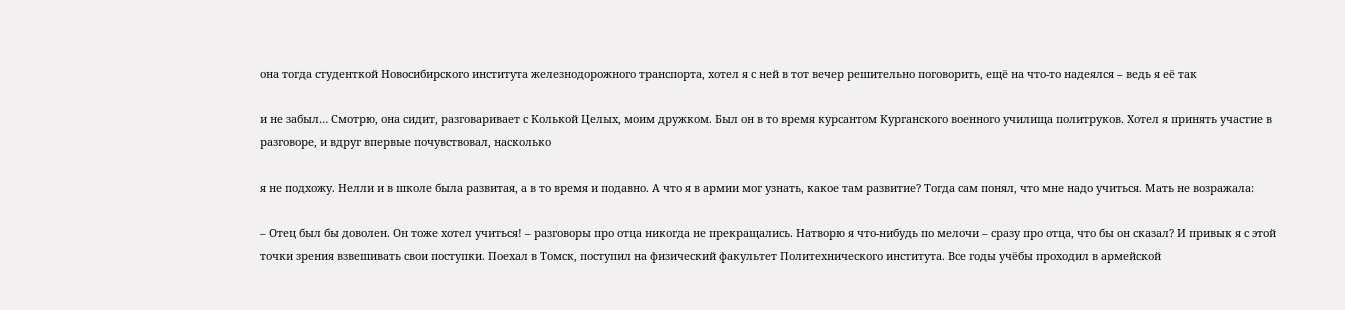она тогда студенткой Новосибирского института железнодорожного транспорта, хотел я с ней в тот вечер решительно поговорить, ещё на что-то надеялся – ведь я её так

и не забыл… Смотрю, она сидит, разговаривает с Колькой Целых, моим дружком. Был он в то время курсантом Курганского военного училища политруков. Хотел я принять участие в разговоре, и вдруг впервые почувствовал, насколько

я не подхожу. Нелли и в школе была развитая, а в то время и подавно. А что я в армии мог узнать, какое там развитие? Тогда сам понял, что мне надо учиться. Мать не возражала:

– Отец был бы доволен. Он тоже хотел учиться! – разговоры про отца никогда не прекращались. Натворю я что-нибудь по мелочи – сразу про отца, что бы он сказал? И привык я с этой точки зрения взвешивать свои поступки. Поехал в Томск, поступил на физический факультет Политехнического института. Все годы учёбы проходил в армейской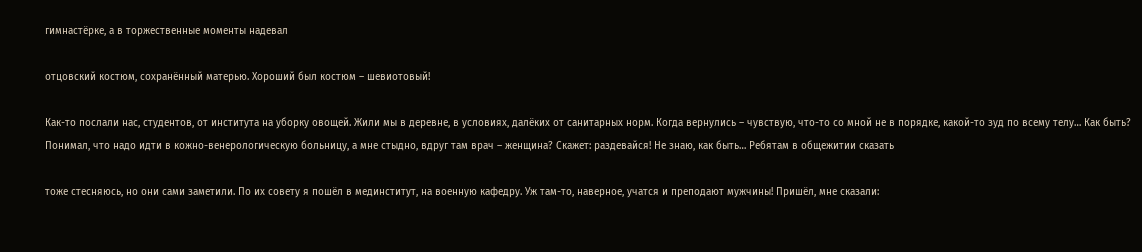гимнастёрке, а в торжественные моменты надевал

отцовский костюм, сохранённый матерью. Хороший был костюм – шевиотовый!

Как-то послали нас, студентов, от института на уборку овощей. Жили мы в деревне, в условиях, далёких от санитарных норм. Когда вернулись – чувствую, что-то со мной не в порядке, какой-то зуд по всему телу… Как быть? Понимал, что надо идти в кожно-венерологическую больницу, а мне стыдно, вдруг там врач – женщина? Скажет: раздевайся! Не знаю, как быть… Ребятам в общежитии сказать

тоже стесняюсь, но они сами заметили. По их совету я пошёл в мединститут, на военную кафедру. Уж там-то, наверное, учатся и преподают мужчины! Пришёл, мне сказали: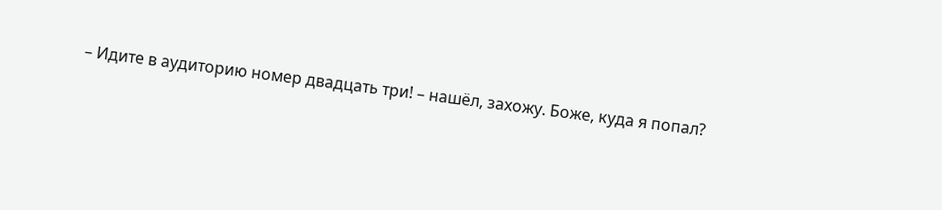– Идите в аудиторию номер двадцать три! – нашёл, захожу. Боже, куда я попал?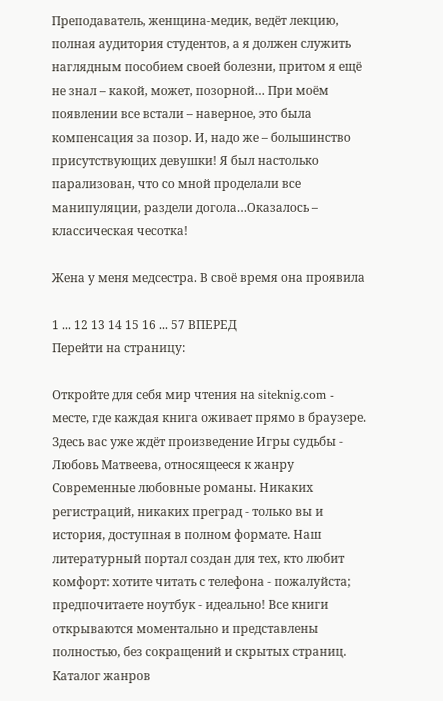Преподаватель, женщина-медик, ведёт лекцию, полная аудитория студентов, а я должен служить наглядным пособием своей болезни, притом я ещё не знал – какой, может, позорной… При моём появлении все встали – наверное, это была компенсация за позор. И, надо же – большинство присутствующих девушки! Я был настолько парализован, что со мной проделали все манипуляции, раздели догола…Оказалось – классическая чесотка!

Жена у меня медсестра. В своё время она проявила

1 ... 12 13 14 15 16 ... 57 ВПЕРЕД
Перейти на страницу:

Откройте для себя мир чтения на siteknig.com - месте, где каждая книга оживает прямо в браузере. Здесь вас уже ждёт произведение Игры судьбы - Любовь Матвеева, относящееся к жанру Современные любовные романы. Никаких регистраций, никаких преград - только вы и история, доступная в полном формате. Наш литературный портал создан для тех, кто любит комфорт: хотите читать с телефона - пожалуйста; предпочитаете ноутбук - идеально! Все книги открываются моментально и представлены полностью, без сокращений и скрытых страниц. Каталог жанров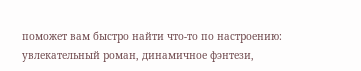поможет вам быстро найти что-то по настроению: увлекательный роман, динамичное фэнтези,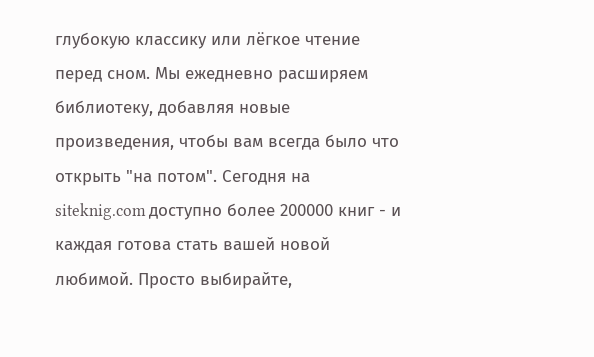глубокую классику или лёгкое чтение перед сном. Мы ежедневно расширяем библиотеку, добавляя новые произведения, чтобы вам всегда было что открыть "на потом". Сегодня на siteknig.com доступно более 200000 книг - и каждая готова стать вашей новой любимой. Просто выбирайте,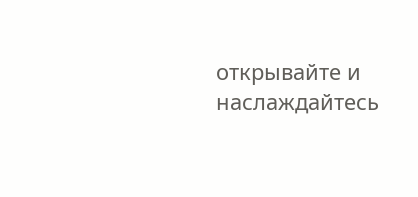открывайте и наслаждайтесь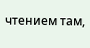чтением там,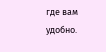где вам удобно.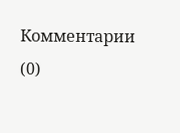Комментарии (0)